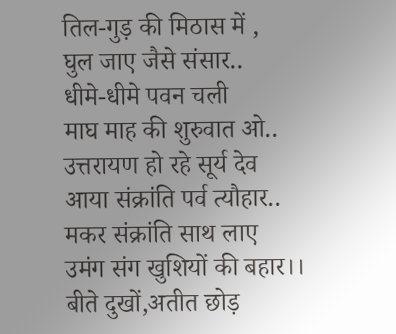तिल-गुड़ की मिठास में ,
घुल जाए जैसे संसार..
धीमे-धीमे पवन चली
माघ माह की शुरुवात ओ..
उत्तरायण हो रहे सूर्य देव
आया संक्रांति पर्व त्यौहार..
मकर संक्रांति साथ लाए
उमंग संग खुशियों की बहार।।
बीते दुखों,अतीत छोड़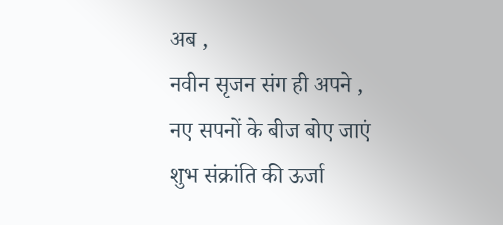अब ,
नवीन सृजन संग ही अपने ,
नए सपनों के बीज बोए जाएं
शुभ संक्रांति की ऊर्जा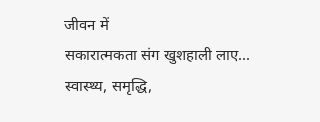जीवन में
सकारात्मकता संग खुशहाली लाए...
स्वास्थ्य, समृद्धि,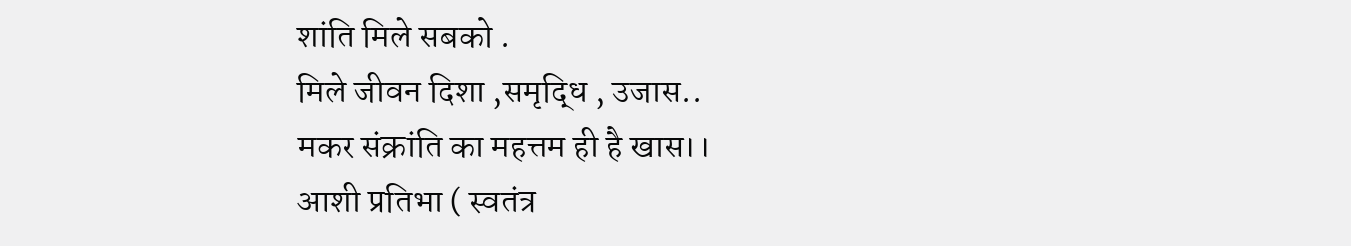शांति मिले सबको .
मिले जीवन दिशा ,समृद्धि , उजास..
मकर संक्रांति का महत्तम ही है खास।।
आशी प्रतिभा ( स्वतंत्र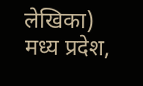लेखिका)
मध्य प्रदेश,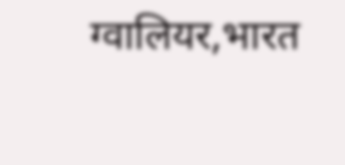ग्वालियर,भारत